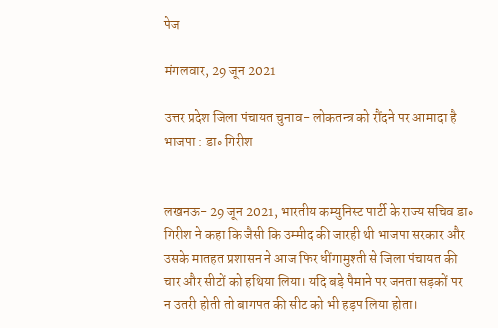पेज

मंगलवार, 29 जून 2021

उत्तर प्रदेश जिला पंचायत चुनाव- लोकतन्त्र को रौंदने पर आमादा है भाजपा : डा॰ गिरीश


लखनऊ- 29 जून 2021, भारतीय कम्युनिस्ट पार्टी के राज्य सचिव डा॰ गिरीश ने कहा कि जैसी कि उम्मीद की जारही थी भाजपा सरकार और उसके मातहत प्रशासन ने आज फिर धींगामुश्ती से जिला पंचायत की चार और सीटों को हथिया लिया। यदि बड़े पैमाने पर जनता सड़कों पर न उतरी होती तो बागपत की सीट को भी हड़प लिया होता।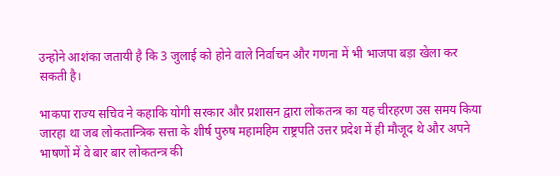उन्होने आशंका जतायी है कि 3 जुलाई को होने वाले निर्वाचन और गणना में भी भाजपा बड़ा खेला कर सकती है।

भाकपा राज्य सचिव ने कहाकि योगी सरकार और प्रशासन द्वारा लोकतन्त्र का यह चीरहरण उस समय किया जारहा था जब लोकतान्त्रिक सत्ता के शीर्ष पुरुष महामहिम राष्ट्रपति उत्तर प्रदेश में ही मौजूद थे और अपने भाषणों में वे बार बार लोकतन्त्र की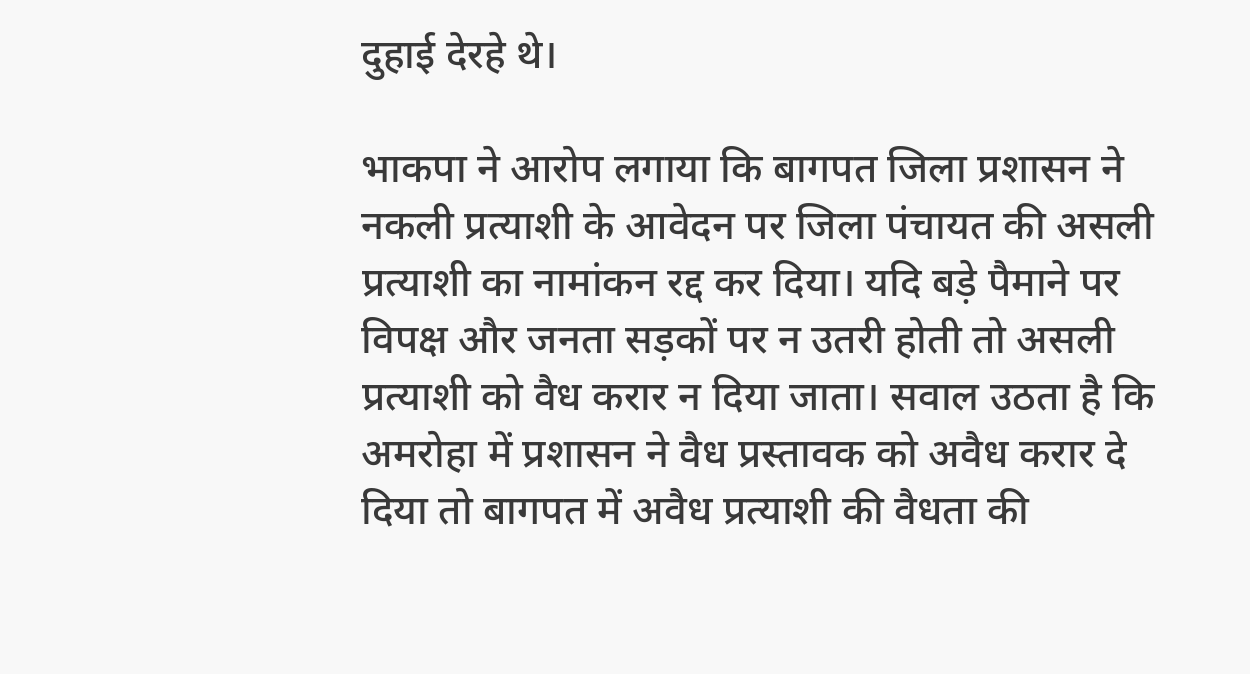दुहाई देरहे थे।

भाकपा ने आरोप लगाया कि बागपत जिला प्रशासन ने नकली प्रत्याशी के आवेदन पर जिला पंचायत की असली प्रत्याशी का नामांकन रद्द कर दिया। यदि बड़े पैमाने पर विपक्ष और जनता सड़कों पर न उतरी होती तो असली प्रत्याशी को वैध करार न दिया जाता। सवाल उठता है कि अमरोहा में प्रशासन ने वैध प्रस्तावक को अवैध करार दे दिया तो बागपत में अवैध प्रत्याशी की वैधता की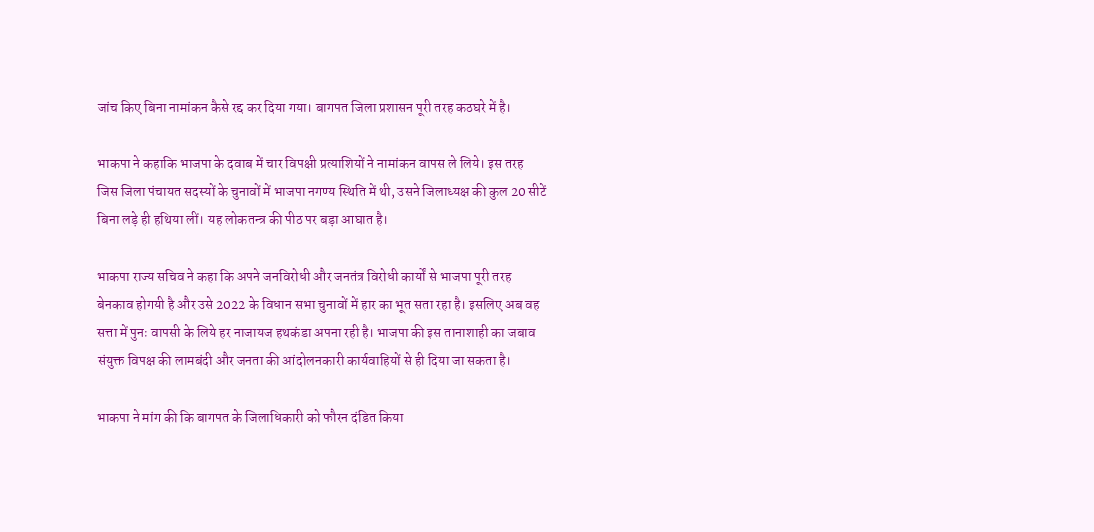जांच किए बिना नामांकन कैसे रद्द कर दिया गया। बागपत जिला प्रशासन पूरी तरह कठघरे में है।

भाकपा ने कहाकि भाजपा के दवाब में चार विपक्षी प्रत्याशियों ने नामांकन वापस ले लिये। इस तरह जिस जिला पंचायत सदस्यों के चुनावों में भाजपा नगण्य स्थिति में थी, उसने जिलाध्यक्ष की कुल 20 सीटें बिना लड़े ही हथिया लीं। यह लोकतन्त्र की पीठ पर बड़ा आघात है।

भाकपा राज्य सचिव ने कहा कि अपने जनविरोधी और जनतंत्र विरोधी कार्यों से भाजपा पूरी तरह बेनकाव होगयी है और उसे 2022 के विधान सभा चुनावों में हार का भूत सता रहा है। इसलिए अब वह सत्ता में पुनः वापसी के लिये हर नाजायज हथकंडा अपना रही है। भाजपा की इस तानाशाही का जबाव संयुक्त विपक्ष की लामबंदी और जनता की आंदोलनकारी कार्यवाहियों से ही दिया जा सकता है।

भाकपा ने मांग की कि बागपत के जिलाधिकारी को फौरन दंडित किया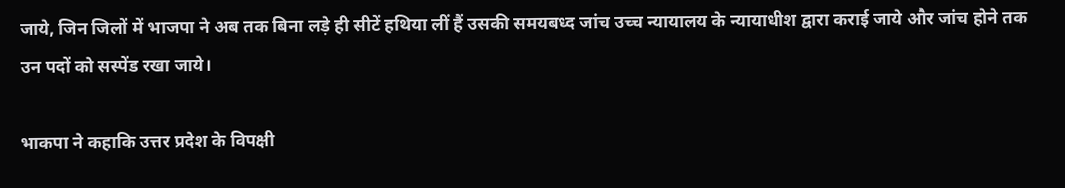जाये, जिन जिलों में भाजपा ने अब तक बिना लड़े ही सीटें हथिया लीं हैं उसकी समयबध्द जांच उच्च न्यायालय के न्यायाधीश द्वारा कराई जाये और जांच होने तक उन पदों को सस्पेंड रखा जाये।

भाकपा ने कहाकि उत्तर प्रदेश के विपक्षी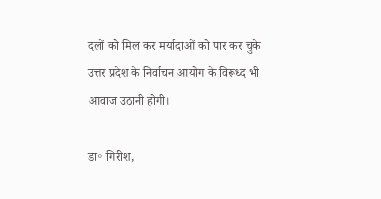दलों को मिल कर मर्यादाओं को पार कर चुके उत्तर प्रदेश के निर्वाचन आयोग के विरूध्द भी आवाज उठानी होगी।

डा॰ गिरीश,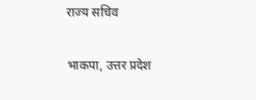राज्य सचिव

भाकपा, उत्तर प्रदेश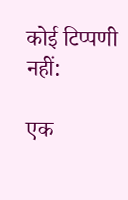कोई टिप्पणी नहीं:

एक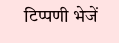टिप्पणी भेजें